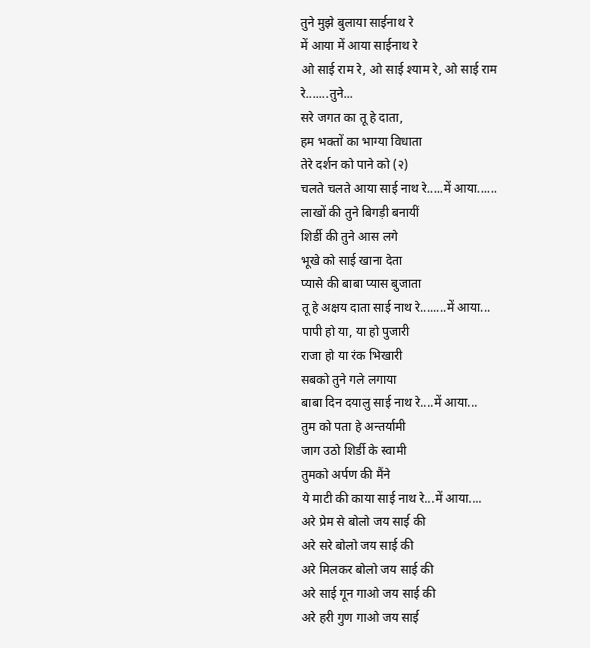तुने मुझे बुलाया साईनाथ रे
में आया में आया साईनाथ रे
ओ साई राम रे, ओ साई श्याम रे, ओ साई राम रे.......तुने...
सरे जगत का तू हे दाता,
हम भक्तों का भाग्या विधाता
तेरे दर्शन को पाने को (२)
चलते चलते आया साई नाथ रे.....में आया......
लाखों की तुने बिगड़ी बनायीं
शिर्डी की तुने आस लगे
भूखे को साई खाना देता
प्यासे की बाबा प्यास बुजाता
तू हे अक्षय दाता साई नाथ रे........में आया...
पापी हो या, या हो पुजारी
राजा हो या रंक भिखारी
सबको तुने गले लगाया
बाबा दिन दयालु साई नाथ रे....में आया...
तुम को पता हे अन्तर्यामी
जाग उठो शिर्डी के स्वामी
तुमको अर्पण की मैंने
ये माटी की काया साई नाथ रे...में आया....
अरे प्रेम से बोलो जय साई की
अरे सरे बोलो जय साई की
अरे मिलकर बोलो जय साई की
अरे साई गून गाओ जय साई की
अरे हरी गुण गाओ जय साई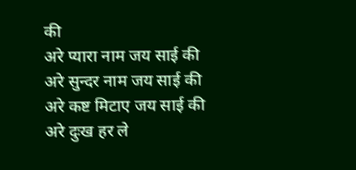की
अरे प्यारा नाम जय साई की
अरे सुन्दर नाम जय साई की
अरे कष्ट मिटाए जय साई की
अरे दुःख हर ले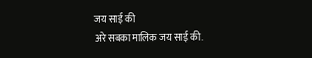जय साई की
अरे सबका मालिक जय साई की.